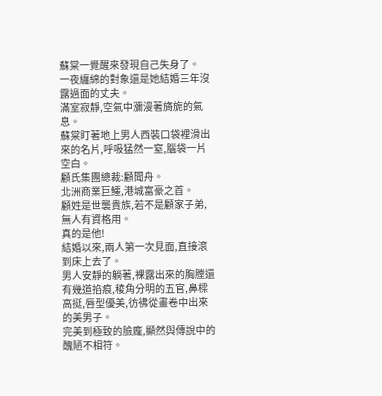蘇棠一覺醒來發現自己失身了。
一夜纏綿的對象還是她結婚三年沒露過面的丈夫。
滿室寂靜,空氣中瀰漫著旖旎的氣息。
蘇棠盯著地上男人西裝口袋裡滑出來的名片,呼吸猛然一窒,腦袋一片空白。
顧氏集團總裁:顧聞舟。
北洲商業巨鱷,港城富豪之首。
顧姓是世襲貴族,若不是顧家子弟,無人有資格用。
真的是他!
結婚以來,兩人第一次見面,直接滾到床上去了。
男人安靜的躺著,裸露出來的胸膛還有幾道掐痕,稜角分明的五官,鼻樑高挺,唇型優美,彷彿從畫卷中出來的美男子。
完美到極致的臉龐,顯然與傳說中的醜陋不相符。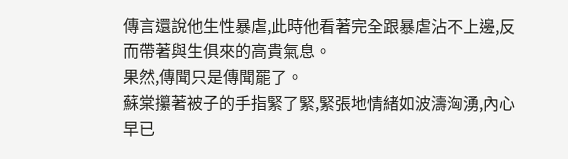傳言還說他生性暴虐,此時他看著完全跟暴虐沾不上邊,反而帶著與生俱來的高貴氣息。
果然,傳聞只是傳聞罷了。
蘇棠攥著被子的手指緊了緊,緊張地情緒如波濤洶湧,內心早已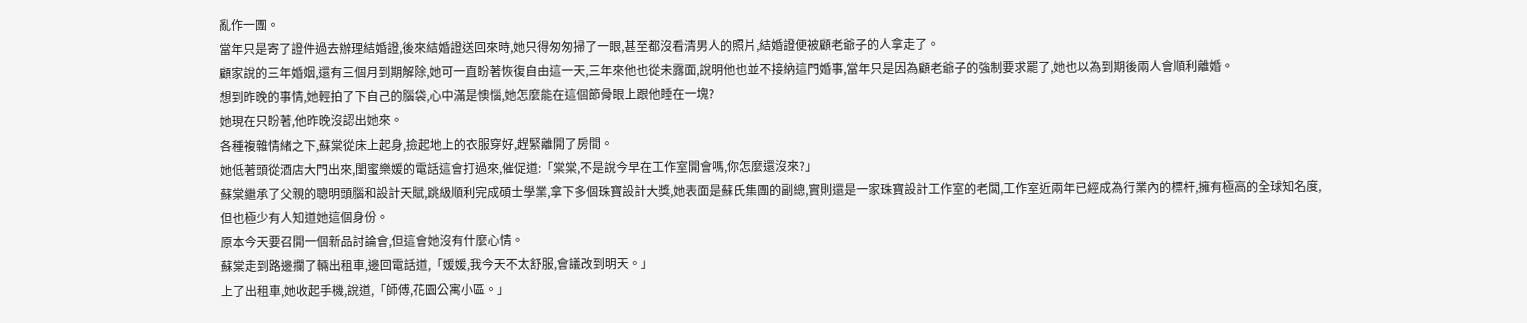亂作一團。
當年只是寄了證件過去辦理結婚證,後來結婚證送回來時,她只得匆匆掃了一眼,甚至都沒看清男人的照片,結婚證便被顧老爺子的人拿走了。
顧家說的三年婚姻,還有三個月到期解除,她可一直盼著恢復自由這一天,三年來他也從未露面,說明他也並不接納這門婚事,當年只是因為顧老爺子的強制要求罷了,她也以為到期後兩人會順利離婚。
想到昨晚的事情,她輕拍了下自己的腦袋,心中滿是懊惱,她怎麼能在這個節骨眼上跟他睡在一塊?
她現在只盼著,他昨晚沒認出她來。
各種複雜情緒之下,蘇棠從床上起身,撿起地上的衣服穿好,趕緊離開了房間。
她低著頭從酒店大門出來,閨蜜樂媛的電話這會打過來,催促道:「棠棠,不是說今早在工作室開會嗎,你怎麼還沒來?」
蘇棠繼承了父親的聰明頭腦和設計天賦,跳級順利完成碩士學業,拿下多個珠寶設計大獎,她表面是蘇氏集團的副總,實則還是一家珠寶設計工作室的老闆,工作室近兩年已經成為行業內的標杆,擁有極高的全球知名度,但也極少有人知道她這個身份。
原本今天要召開一個新品討論會,但這會她沒有什麼心情。
蘇棠走到路邊攔了輛出租車,邊回電話道,「媛媛,我今天不太舒服,會議改到明天。」
上了出租車,她收起手機,說道,「師傅,花園公寓小區。」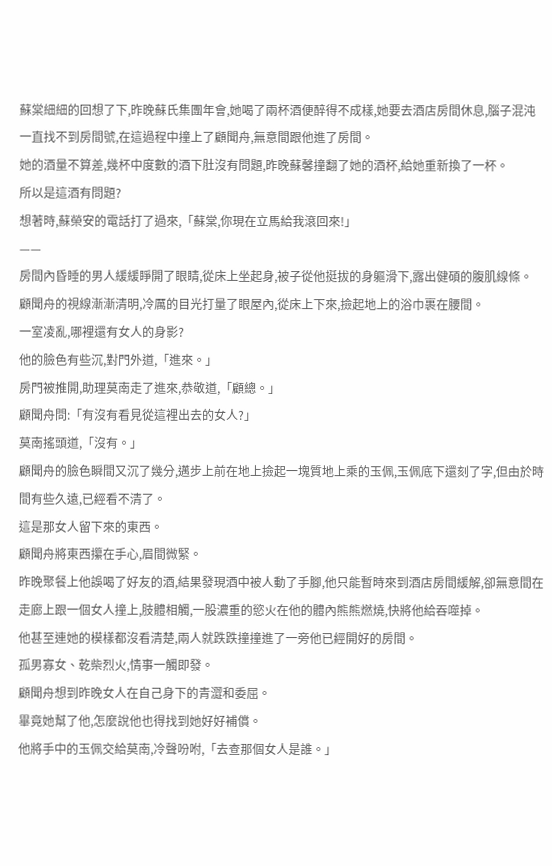蘇棠細細的回想了下,昨晚蘇氏集團年會,她喝了兩杯酒便醉得不成樣,她要去酒店房間休息,腦子混沌一直找不到房間號,在這過程中撞上了顧聞舟,無意間跟他進了房間。
她的酒量不算差,幾杯中度數的酒下肚沒有問題,昨晚蘇馨撞翻了她的酒杯,給她重新換了一杯。
所以是這酒有問題?
想著時,蘇榮安的電話打了過來,「蘇棠,你現在立馬給我滾回來!」
——
房間內昏睡的男人緩緩睜開了眼睛,從床上坐起身,被子從他挺拔的身軀滑下,露出健碩的腹肌線條。
顧聞舟的視線漸漸清明,冷厲的目光打量了眼屋內,從床上下來,撿起地上的浴巾裹在腰間。
一室凌亂,哪裡還有女人的身影?
他的臉色有些沉,對門外道,「進來。」
房門被推開,助理莫南走了進來,恭敬道,「顧總。」
顧聞舟問:「有沒有看見從這裡出去的女人?」
莫南搖頭道,「沒有。」
顧聞舟的臉色瞬間又沉了幾分,邁步上前在地上撿起一塊質地上乘的玉佩,玉佩底下還刻了字,但由於時間有些久遠,已經看不清了。
這是那女人留下來的東西。
顧聞舟將東西攥在手心,眉間微緊。
昨晚聚餐上他誤喝了好友的酒,結果發現酒中被人動了手腳,他只能暫時來到酒店房間緩解,卻無意間在走廊上跟一個女人撞上,肢體相觸,一股濃重的慾火在他的體內熊熊燃燒,快將他給吞噬掉。
他甚至連她的模樣都沒看清楚,兩人就跌跌撞撞進了一旁他已經開好的房間。
孤男寡女、乾柴烈火,情事一觸即發。
顧聞舟想到昨晚女人在自己身下的青澀和委屈。
畢竟她幫了他,怎麼說他也得找到她好好補償。
他將手中的玉佩交給莫南,冷聲吩咐,「去查那個女人是誰。」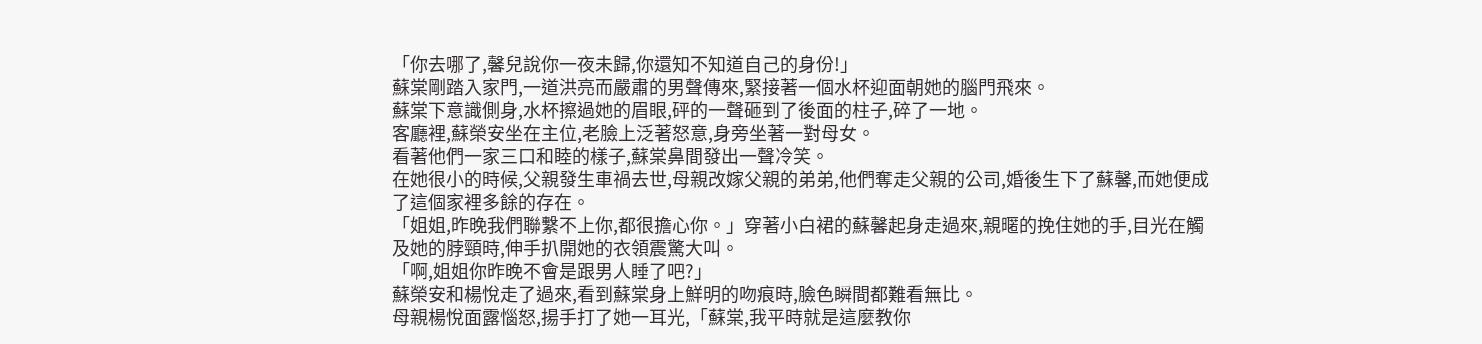「你去哪了,馨兒說你一夜未歸,你還知不知道自己的身份!」
蘇棠剛踏入家門,一道洪亮而嚴肅的男聲傳來,緊接著一個水杯迎面朝她的腦門飛來。
蘇棠下意識側身,水杯擦過她的眉眼,砰的一聲砸到了後面的柱子,碎了一地。
客廳裡,蘇榮安坐在主位,老臉上泛著怒意,身旁坐著一對母女。
看著他們一家三口和睦的樣子,蘇棠鼻間發出一聲冷笑。
在她很小的時候,父親發生車禍去世,母親改嫁父親的弟弟,他們奪走父親的公司,婚後生下了蘇馨,而她便成了這個家裡多餘的存在。
「姐姐,昨晚我們聯繫不上你,都很擔心你。」穿著小白裙的蘇馨起身走過來,親暱的挽住她的手,目光在觸及她的脖頸時,伸手扒開她的衣領震驚大叫。
「啊,姐姐你昨晚不會是跟男人睡了吧?」
蘇榮安和楊悅走了過來,看到蘇棠身上鮮明的吻痕時,臉色瞬間都難看無比。
母親楊悅面露惱怒,揚手打了她一耳光,「蘇棠,我平時就是這麼教你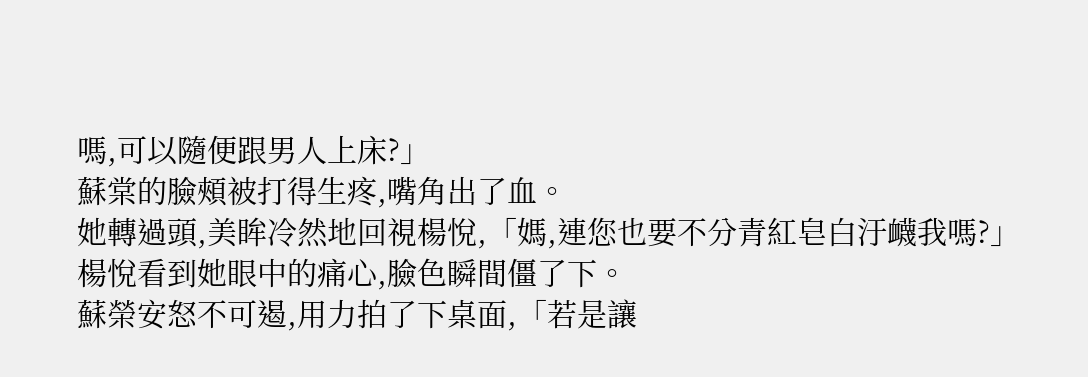嗎,可以隨便跟男人上床?」
蘇棠的臉頰被打得生疼,嘴角出了血。
她轉過頭,美眸冷然地回視楊悅,「媽,連您也要不分青紅皂白汙衊我嗎?」
楊悅看到她眼中的痛心,臉色瞬間僵了下。
蘇榮安怒不可遏,用力拍了下桌面,「若是讓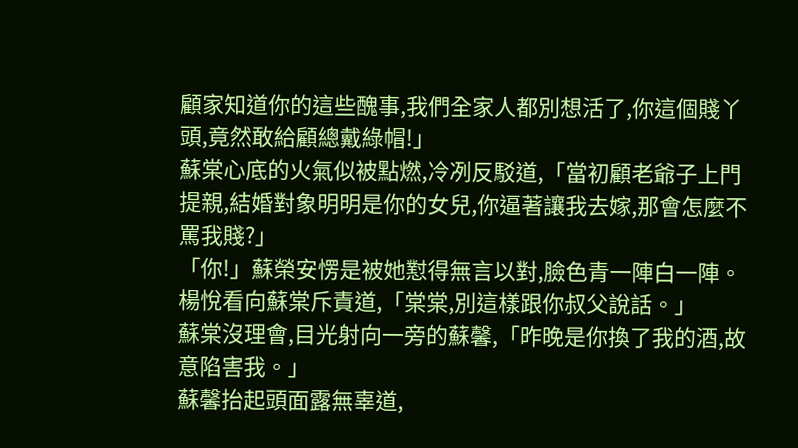顧家知道你的這些醜事,我們全家人都別想活了,你這個賤丫頭,竟然敢給顧總戴綠帽!」
蘇棠心底的火氣似被點燃,冷冽反駁道,「當初顧老爺子上門提親,結婚對象明明是你的女兒,你逼著讓我去嫁,那會怎麼不罵我賤?」
「你!」蘇榮安愣是被她懟得無言以對,臉色青一陣白一陣。
楊悅看向蘇棠斥責道,「棠棠,別這樣跟你叔父說話。」
蘇棠沒理會,目光射向一旁的蘇馨,「昨晚是你換了我的酒,故意陷害我。」
蘇馨抬起頭面露無辜道,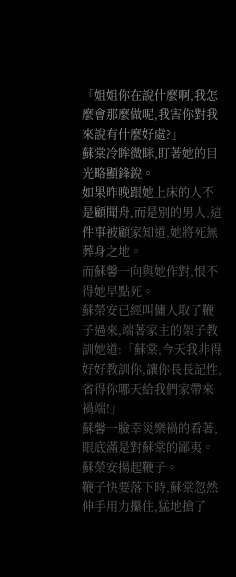「姐姐你在說什麼啊,我怎麼會那麼做呢,我害你對我來說有什麼好處?」
蘇棠冷眸微眯,盯著她的目光略顯鋒銳。
如果昨晚跟她上床的人不是顧聞舟,而是別的男人,這件事被顧家知道,她將死無葬身之地。
而蘇馨一向與她作對,恨不得她早點死。
蘇榮安已經叫傭人取了鞭子過來,端著家主的架子教訓她道:「蘇棠,今天我非得好好教訓你,讓你長長記性,省得你哪天給我們家帶來禍端!」
蘇馨一臉幸災樂禍的看著,眼底滿是對蘇棠的鄙夷。
蘇榮安揚起鞭子。
鞭子快要落下時,蘇棠忽然伸手用力攥住,猛地搶了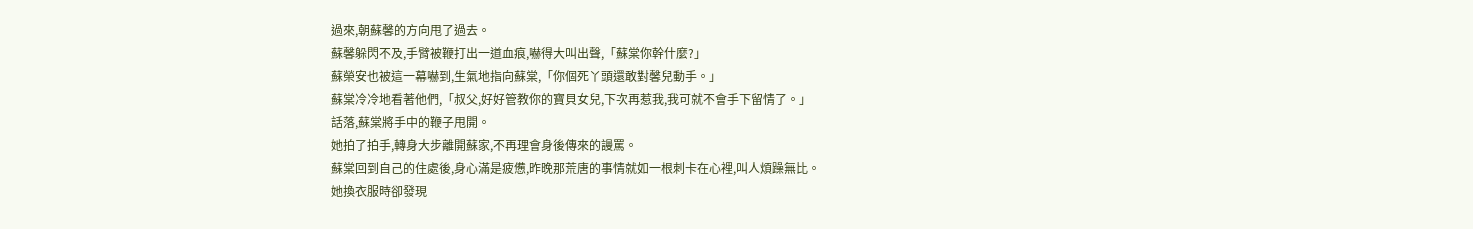過來,朝蘇馨的方向甩了過去。
蘇馨躲閃不及,手臂被鞭打出一道血痕,嚇得大叫出聲,「蘇棠你幹什麼?」
蘇榮安也被這一幕嚇到,生氣地指向蘇棠,「你個死丫頭還敢對馨兒動手。」
蘇棠冷冷地看著他們,「叔父,好好管教你的寶貝女兒,下次再惹我,我可就不會手下留情了。」
話落,蘇棠將手中的鞭子甩開。
她拍了拍手,轉身大步離開蘇家,不再理會身後傳來的謾罵。
蘇棠回到自己的住處後,身心滿是疲憊,昨晚那荒唐的事情就如一根刺卡在心裡,叫人煩躁無比。
她換衣服時卻發現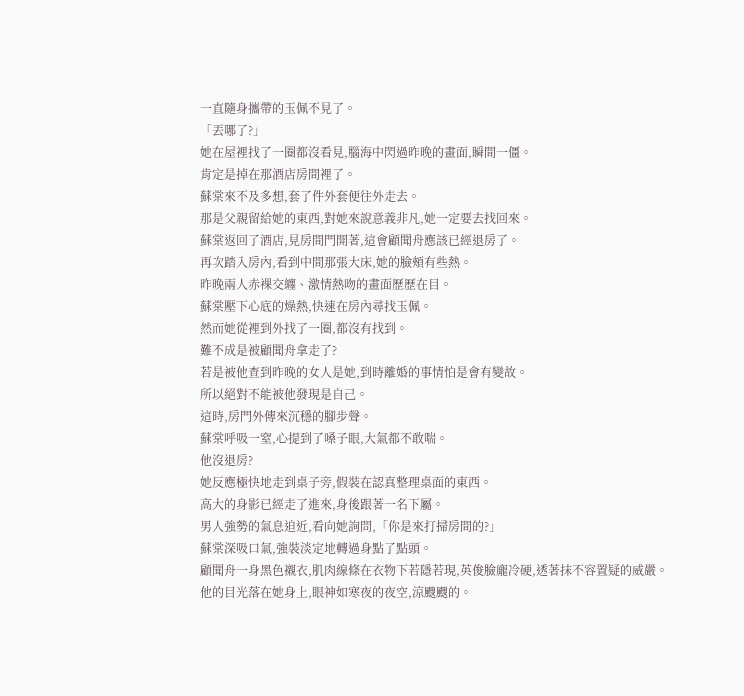一直隨身攜帶的玉佩不見了。
「丟哪了?」
她在屋裡找了一圈都沒看見,腦海中閃過昨晚的畫面,瞬間一僵。
肯定是掉在那酒店房間裡了。
蘇棠來不及多想,套了件外套便往外走去。
那是父親留給她的東西,對她來說意義非凡,她一定要去找回來。
蘇棠返回了酒店,見房間門開著,這會顧聞舟應該已經退房了。
再次踏入房內,看到中間那張大床,她的臉頰有些熱。
昨晚兩人赤裸交纏、激情熱吻的畫面歷歷在目。
蘇棠壓下心底的燥熱,快速在房內尋找玉佩。
然而她從裡到外找了一圈,都沒有找到。
難不成是被顧聞舟拿走了?
若是被他查到昨晚的女人是她,到時離婚的事情怕是會有變故。
所以絕對不能被他發現是自己。
這時,房門外傳來沉穩的腳步聲。
蘇棠呼吸一窒,心提到了嗓子眼,大氣都不敢喘。
他沒退房?
她反應極快地走到桌子旁,假裝在認真整理桌面的東西。
高大的身影已經走了進來,身後跟著一名下屬。
男人強勢的氣息迫近,看向她詢問,「你是來打掃房間的?」
蘇棠深吸口氣,強裝淡定地轉過身點了點頭。
顧聞舟一身黑色襯衣,肌肉線條在衣物下若隱若現,英俊臉龐冷硬,透著抹不容置疑的威嚴。
他的目光落在她身上,眼神如寒夜的夜空,涼颼颼的。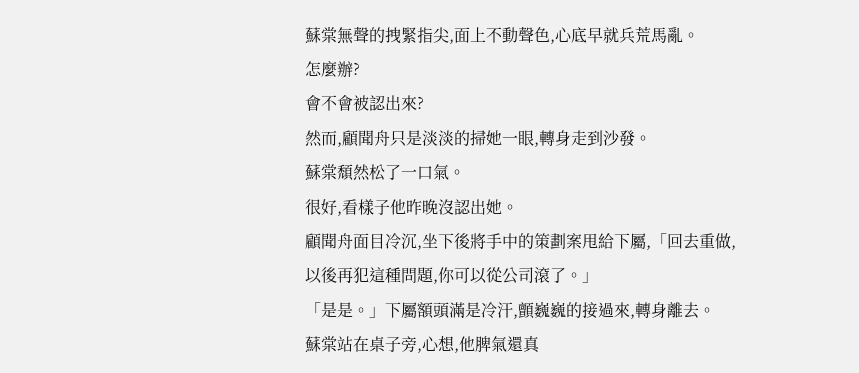蘇棠無聲的拽緊指尖,面上不動聲色,心底早就兵荒馬亂。
怎麼辦?
會不會被認出來?
然而,顧聞舟只是淡淡的掃她一眼,轉身走到沙發。
蘇棠頹然松了一口氣。
很好,看樣子他昨晚沒認出她。
顧聞舟面目冷沉,坐下後將手中的策劃案甩給下屬,「回去重做,以後再犯這種問題,你可以從公司滾了。」
「是是。」下屬額頭滿是冷汗,顫巍巍的接過來,轉身離去。
蘇棠站在桌子旁,心想,他脾氣還真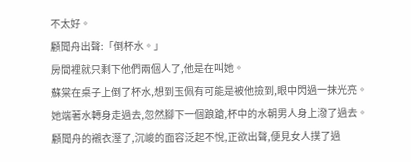不太好。
顧聞舟出聲:「倒杯水。」
房間裡就只剩下他們兩個人了,他是在叫她。
蘇棠在桌子上倒了杯水,想到玉佩有可能是被他撿到,眼中閃過一抹光亮。
她端著水轉身走過去,忽然腳下一個踉蹌,杯中的水朝男人身上潑了過去。
顧聞舟的襯衣溼了,沉峻的面容泛起不悅,正欲出聲,便見女人撲了過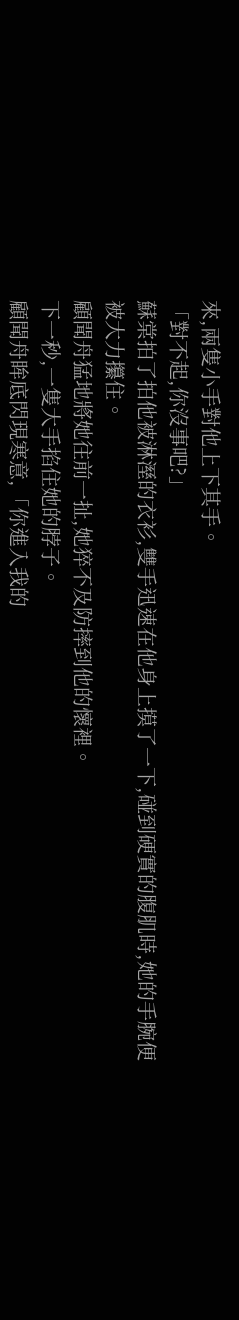來,兩隻小手對他上下其手。
「對不起,你沒事吧?」
蘇棠拍了拍他被淋溼的衣衫,雙手迅速在他身上摸了一下,碰到硬實的腹肌時,她的手腕便被大力攥住。
顧聞舟猛地將她往前一扯,她猝不及防摔到他的懷裡。
下一秒,一隻大手掐住她的脖子。
顧聞舟眸底閃現寒意,「你進入我的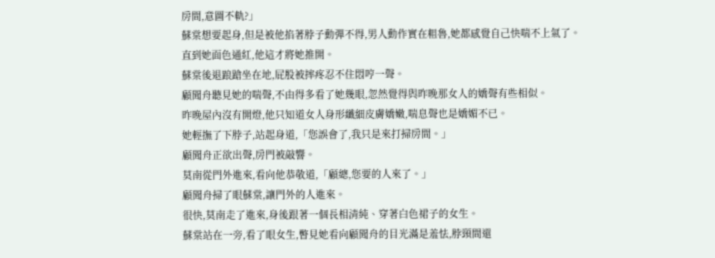房間,意圖不軌?」
蘇棠想要起身,但是被他掐著脖子動彈不得,男人動作實在粗魯,她都感覺自己快喘不上氣了。
直到她面色通紅,他這才將她推開。
蘇棠後退踉蹌坐在地,屁股被摔疼忍不住悶哼一聲。
顧聞舟聽見她的喘聲,不由得多看了她幾眼,忽然覺得與昨晚那女人的嬌聲有些相似。
昨晚屋內沒有開燈,他只知道女人身形纖細皮膚嬌嫩,喘息聲也是嬌媚不已。
她輕撫了下脖子,站起身道,「您誤會了,我只是來打掃房間。」
顧聞舟正欲出聲,房門被敲響。
莫南從門外進來,看向他恭敬道,「顧總,您要的人來了。」
顧聞舟掃了眼蘇棠,讓門外的人進來。
很快,莫南走了進來,身後跟著一個長相清純、穿著白色裙子的女生。
蘇棠站在一旁,看了眼女生,瞥見她看向顧聞舟的目光滿是羞怯,脖頸間還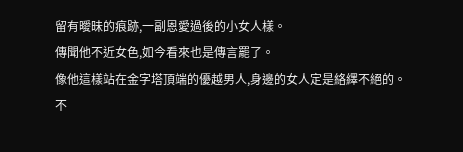留有曖昧的痕跡,一副恩愛過後的小女人樣。
傳聞他不近女色,如今看來也是傳言罷了。
像他這樣站在金字塔頂端的優越男人,身邊的女人定是絡繹不絕的。
不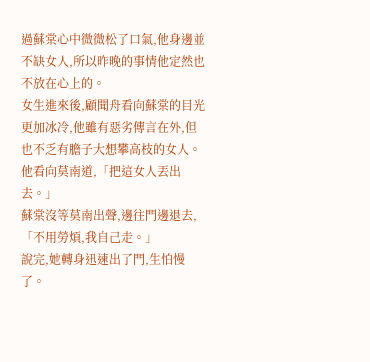過蘇棠心中微微松了口氣,他身邊並不缺女人,所以昨晚的事情他定然也不放在心上的。
女生進來後,顧聞舟看向蘇棠的目光更加冰冷,他雖有惡劣傳言在外,但也不乏有膽子大想攀高枝的女人。
他看向莫南道,「把這女人丟出去。」
蘇棠沒等莫南出聲,邊往門邊退去,「不用勞煩,我自己走。」
說完,她轉身迅速出了門,生怕慢了。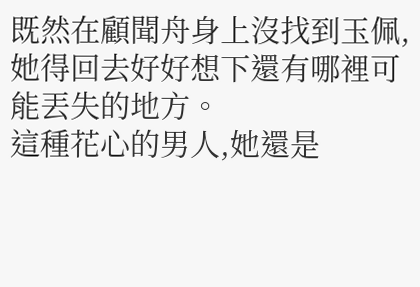既然在顧聞舟身上沒找到玉佩,她得回去好好想下還有哪裡可能丟失的地方。
這種花心的男人,她還是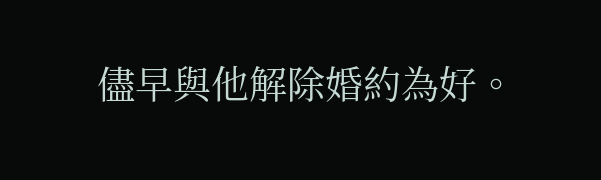儘早與他解除婚約為好。